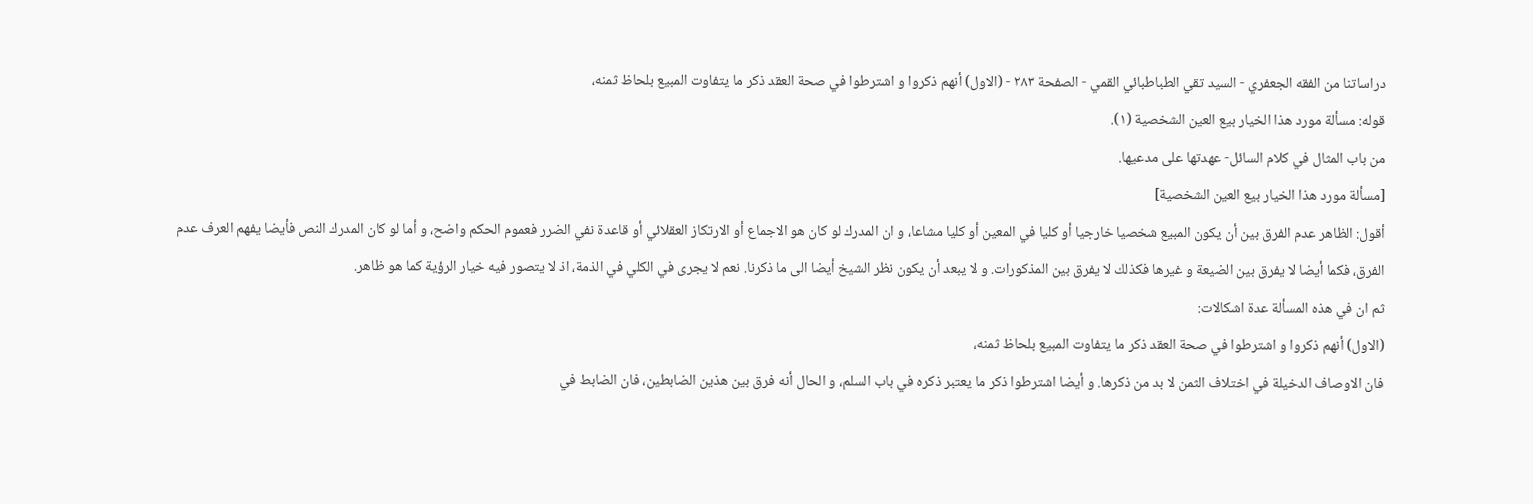دراساتنا من الفقه الجعفري - السيد تقي الطباطبائي القمي - الصفحة ٢٨٣ - (الاول) أنهم ذكروا و اشترطوا في صحة العقد ذكر ما يتفاوت المبيع بلحاظ ثمنه،
قوله: مسألة مورد هذا الخيار بيع العين الشخصية (١).
من باب المثال في كلام السائل- عهدتها على مدعيها.
[مسألة مورد هذا الخيار بيع العين الشخصية]
أقول: الظاهر عدم الفرق بين أن يكون المبيع شخصيا خارجيا أو كليا في المعين أو كليا مشاعا، و ان المدرك لو كان هو الاجماع أو الارتكاز العقلائي أو قاعدة نفي الضرر فعموم الحكم واضح، و أما لو كان المدرك النص فأيضا يفهم العرف عدم الفرق، فكما أيضا لا يفرق بين الضيعة و غيرها فكذلك لا يفرق بين المذكورات. و لا يبعد أن يكون نظر الشيخ أيضا الى ما ذكرنا. نعم لا يجرى في الكلي في الذمة، اذ لا يتصور فيه خيار الرؤية كما هو ظاهر.
ثم ان في هذه المسألة عدة اشكالات:
(الاول) أنهم ذكروا و اشترطوا في صحة العقد ذكر ما يتفاوت المبيع بلحاظ ثمنه،
فان الاوصاف الدخيلة في اختلاف الثمن لا بد من ذكرها. و أيضا اشترطوا ذكر ما يعتبر ذكره في باب السلم، و الحال أنه فرق بين هذين الضابطين، فان الضابط في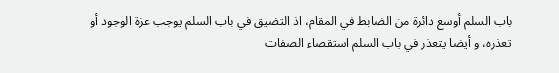باب السلم أوسع دائرة من الضابط في المقام، اذ التضيق في باب السلم يوجب عزة الوجود أو تعذره، و أيضا يتعذر في باب السلم استقصاء الصفات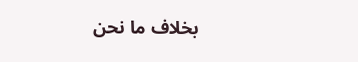بخلاف ما نحن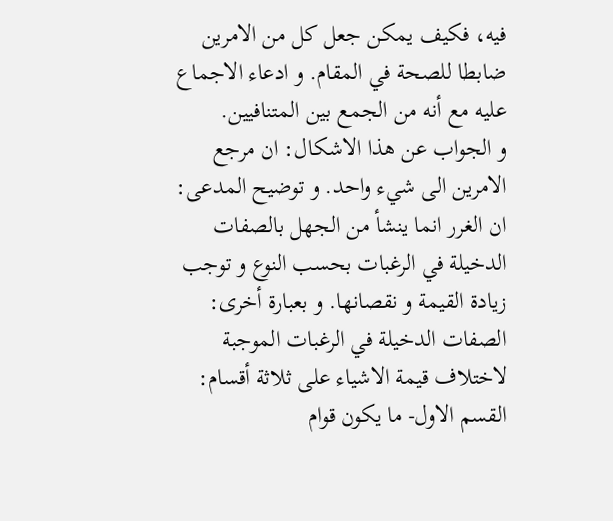فيه، فكيف يمكن جعل كل من الامرين ضابطا للصحة في المقام. و ادعاء الاجماع عليه مع أنه من الجمع بين المتنافيين.
و الجواب عن هذا الاشكال: ان مرجع الامرين الى شيء واحد. و توضيح المدعى: ان الغرر انما ينشأ من الجهل بالصفات الدخيلة في الرغبات بحسب النوع و توجب زيادة القيمة و نقصانها. و بعبارة أخرى: الصفات الدخيلة في الرغبات الموجبة لاختلاف قيمة الاشياء على ثلاثة أقسام:
القسم الاول- ما يكون قوام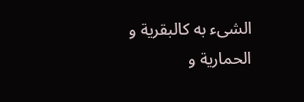الشىء به كالبقرية و الحمارية و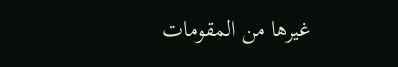غيرها من المقومات